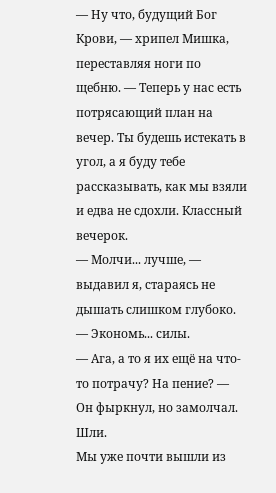— Ну что, будущий Бог Крови, — хрипел Мишка, переставляя ноги по щебню. — Теперь у нас есть потрясающий план на вечер. Ты будешь истекать в угол, а я буду тебе рассказывать, как мы взяли и едва не сдохли. Классный вечерок.
— Молчи... лучше, — выдавил я, стараясь не дышать слишком глубоко. — Экономь... силы.
— Ага, а то я их ещё на что-то потрачу? На пение? — Он фыркнул, но замолчал. Шли.
Мы уже почти вышли из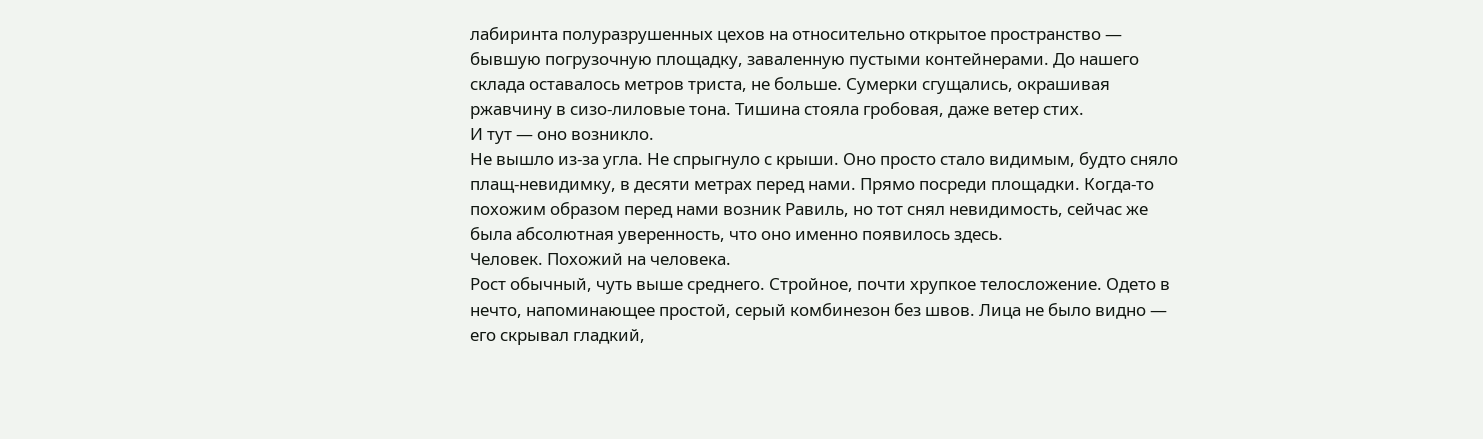лабиринта полуразрушенных цехов на относительно открытое пространство — бывшую погрузочную площадку, заваленную пустыми контейнерами. До нашего склада оставалось метров триста, не больше. Сумерки сгущались, окрашивая ржавчину в сизо-лиловые тона. Тишина стояла гробовая, даже ветер стих.
И тут — оно возникло.
Не вышло из-за угла. Не спрыгнуло с крыши. Оно просто стало видимым, будто сняло плащ-невидимку, в десяти метрах перед нами. Прямо посреди площадки. Когда-то похожим образом перед нами возник Равиль, но тот снял невидимость, сейчас же была абсолютная уверенность, что оно именно появилось здесь.
Человек. Похожий на человека.
Рост обычный, чуть выше среднего. Стройное, почти хрупкое телосложение. Одето в нечто, напоминающее простой, серый комбинезон без швов. Лица не было видно — его скрывал гладкий,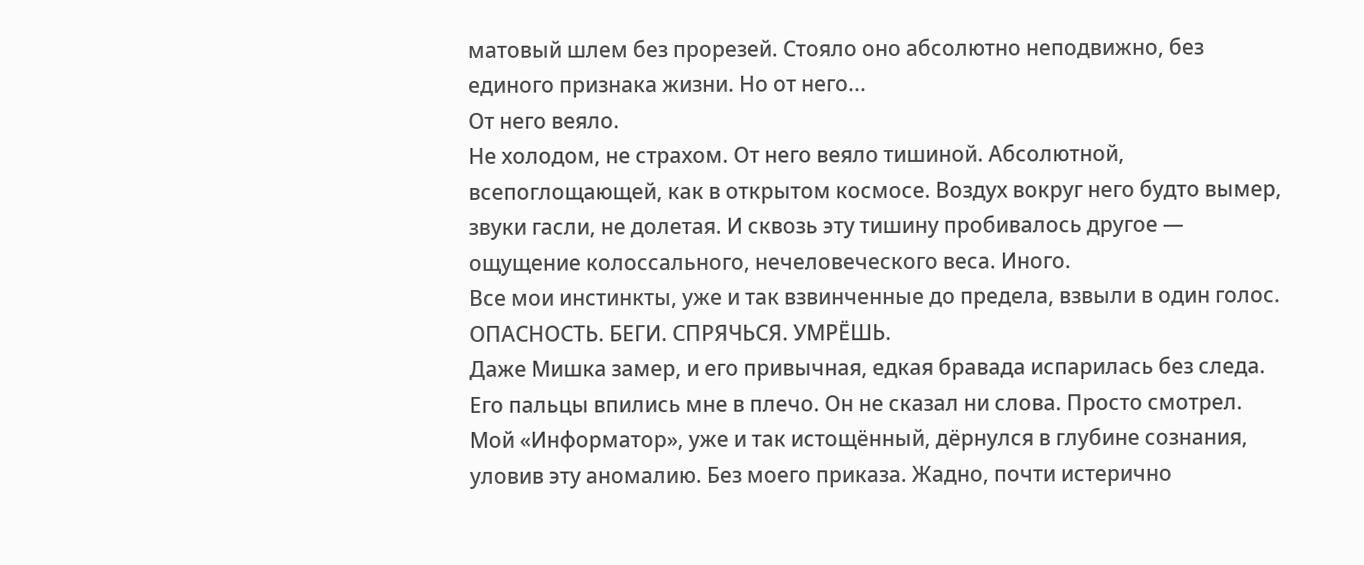матовый шлем без прорезей. Стояло оно абсолютно неподвижно, без единого признака жизни. Но от него...
От него веяло.
Не холодом, не страхом. От него веяло тишиной. Абсолютной, всепоглощающей, как в открытом космосе. Воздух вокруг него будто вымер, звуки гасли, не долетая. И сквозь эту тишину пробивалось другое — ощущение колоссального, нечеловеческого веса. Иного.
Все мои инстинкты, уже и так взвинченные до предела, взвыли в один голос. ОПАСНОСТЬ. БЕГИ. СПРЯЧЬСЯ. УМРЁШЬ.
Даже Мишка замер, и его привычная, едкая бравада испарилась без следа. Его пальцы впились мне в плечо. Он не сказал ни слова. Просто смотрел.
Мой «Информатор», уже и так истощённый, дёрнулся в глубине сознания, уловив эту аномалию. Без моего приказа. Жадно, почти истерично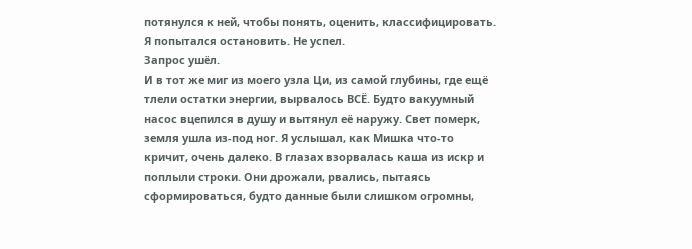потянулся к ней, чтобы понять, оценить, классифицировать.
Я попытался остановить. Не успел.
Запрос ушёл.
И в тот же миг из моего узла Ци, из самой глубины, где ещё тлели остатки энергии, вырвалось ВСЁ. Будто вакуумный насос вцепился в душу и вытянул её наружу. Свет померк, земля ушла из-под ног. Я услышал, как Мишка что-то кричит, очень далеко. В глазах взорвалась каша из искр и поплыли строки. Они дрожали, рвались, пытаясь сформироваться, будто данные были слишком огромны,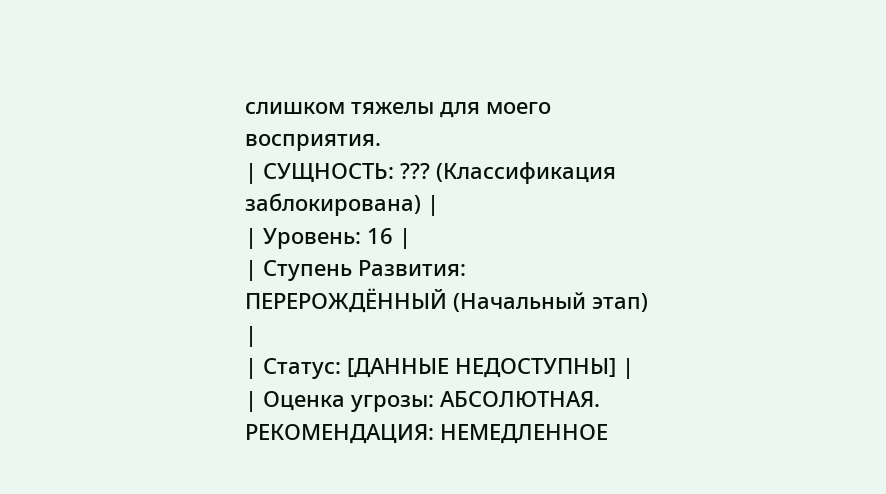слишком тяжелы для моего восприятия.
| СУЩНОСТЬ: ??? (Классификация заблокирована) |
| Уровень: 16 |
| Ступень Развития: ПЕРЕРОЖДЁННЫЙ (Начальный этап) |
| Статус: [ДАННЫЕ НЕДОСТУПНЫ] |
| Оценка угрозы: АБСОЛЮТНАЯ. РЕКОМЕНДАЦИЯ: НЕМЕДЛЕННОЕ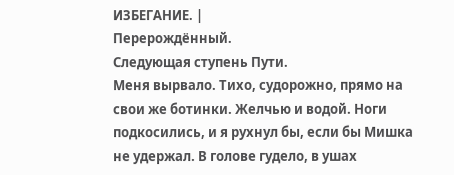ИЗБЕГАНИЕ. |
Перерождённый.
Следующая ступень Пути.
Меня вырвало. Тихо, судорожно, прямо на свои же ботинки. Желчью и водой. Ноги подкосились, и я рухнул бы, если бы Мишка не удержал. В голове гудело, в ушах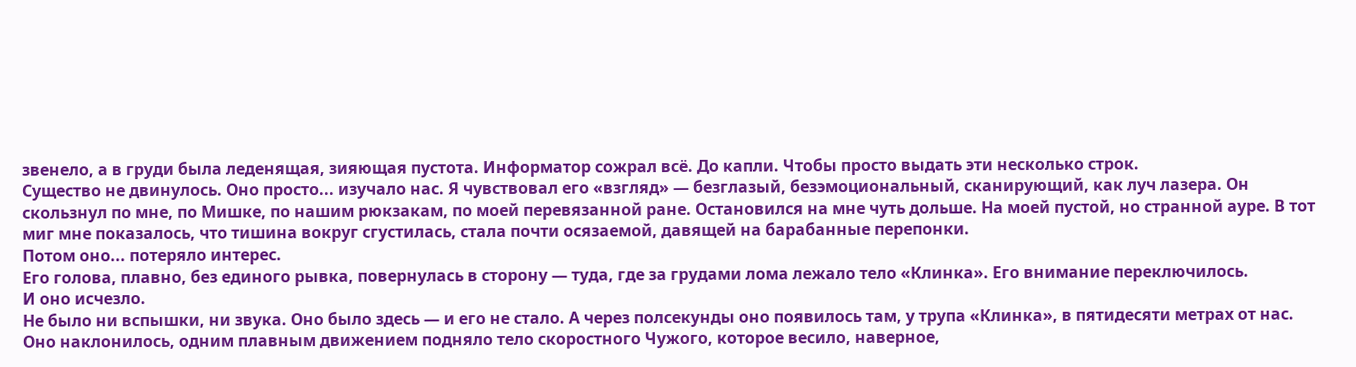звенело, а в груди была леденящая, зияющая пустота. Информатор сожрал всё. До капли. Чтобы просто выдать эти несколько строк.
Существо не двинулось. Оно просто... изучало нас. Я чувствовал его «взгляд» — безглазый, безэмоциональный, сканирующий, как луч лазера. Он скользнул по мне, по Мишке, по нашим рюкзакам, по моей перевязанной ране. Остановился на мне чуть дольше. На моей пустой, но странной ауре. В тот миг мне показалось, что тишина вокруг сгустилась, стала почти осязаемой, давящей на барабанные перепонки.
Потом оно... потеряло интерес.
Его голова, плавно, без единого рывка, повернулась в сторону — туда, где за грудами лома лежало тело «Клинка». Его внимание переключилось.
И оно исчезло.
Не было ни вспышки, ни звука. Оно было здесь — и его не стало. А через полсекунды оно появилось там, у трупа «Клинка», в пятидесяти метрах от нас. Оно наклонилось, одним плавным движением подняло тело скоростного Чужого, которое весило, наверное,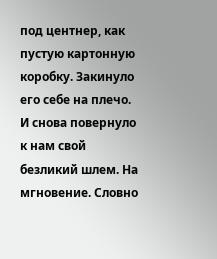под центнер, как пустую картонную коробку. Закинуло его себе на плечо.
И снова повернуло к нам свой безликий шлем. На мгновение. Словно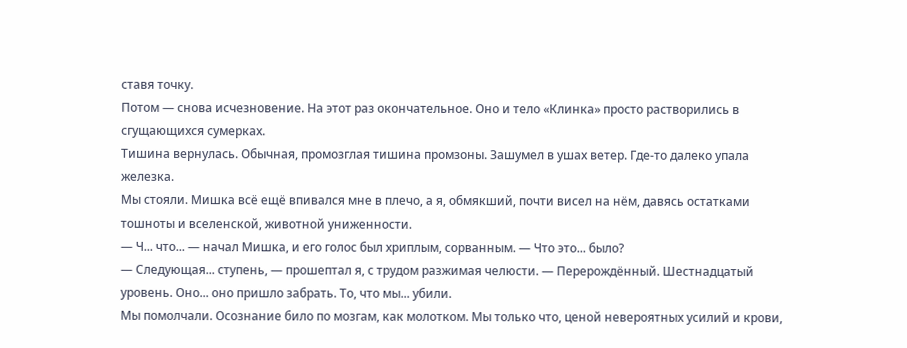ставя точку.
Потом — снова исчезновение. На этот раз окончательное. Оно и тело «Клинка» просто растворились в сгущающихся сумерках.
Тишина вернулась. Обычная, промозглая тишина промзоны. Зашумел в ушах ветер. Где-то далеко упала железка.
Мы стояли. Мишка всё ещё впивался мне в плечо, а я, обмякший, почти висел на нём, давясь остатками тошноты и вселенской, животной униженности.
— Ч... что... — начал Мишка, и его голос был хриплым, сорванным. — Что это... было?
— Следующая... ступень, — прошептал я, с трудом разжимая челюсти. — Перерождённый. Шестнадцатый уровень. Оно... оно пришло забрать. То, что мы... убили.
Мы помолчали. Осознание било по мозгам, как молотком. Мы только что, ценой невероятных усилий и крови,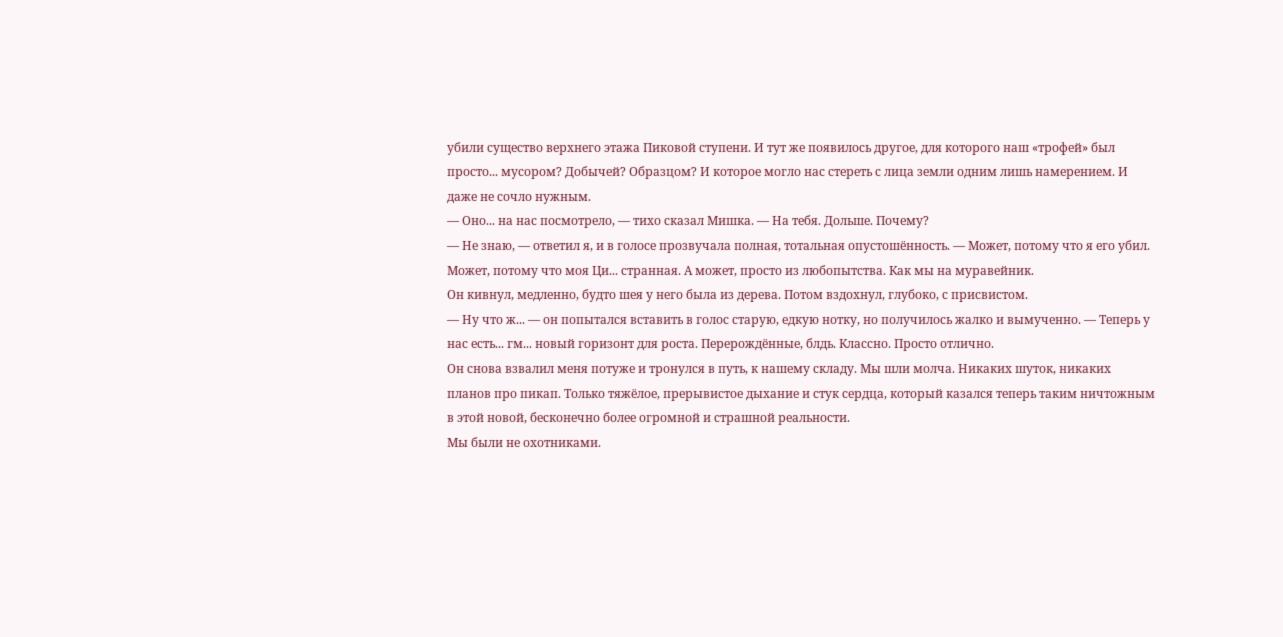убили существо верхнего этажа Пиковой ступени. И тут же появилось другое, для которого наш «трофей» был просто... мусором? Добычей? Образцом? И которое могло нас стереть с лица земли одним лишь намерением. И даже не сочло нужным.
— Оно... на нас посмотрело, — тихо сказал Мишка. — На тебя. Дольше. Почему?
— Не знаю, — ответил я, и в голосе прозвучала полная, тотальная опустошённость. — Может, потому что я его убил. Может, потому что моя Ци... странная. А может, просто из любопытства. Как мы на муравейник.
Он кивнул, медленно, будто шея у него была из дерева. Потом вздохнул, глубоко, с присвистом.
— Ну что ж... — он попытался вставить в голос старую, едкую нотку, но получилось жалко и вымученно. — Теперь у нас есть... гм... новый горизонт для роста. Перерождённые, блдь. Классно. Просто отлично.
Он снова взвалил меня потуже и тронулся в путь, к нашему складу. Мы шли молча. Никаких шуток, никаких планов про пикап. Только тяжёлое, прерывистое дыхание и стук сердца, который казался теперь таким ничтожным в этой новой, бесконечно более огромной и страшной реальности.
Мы были не охотниками.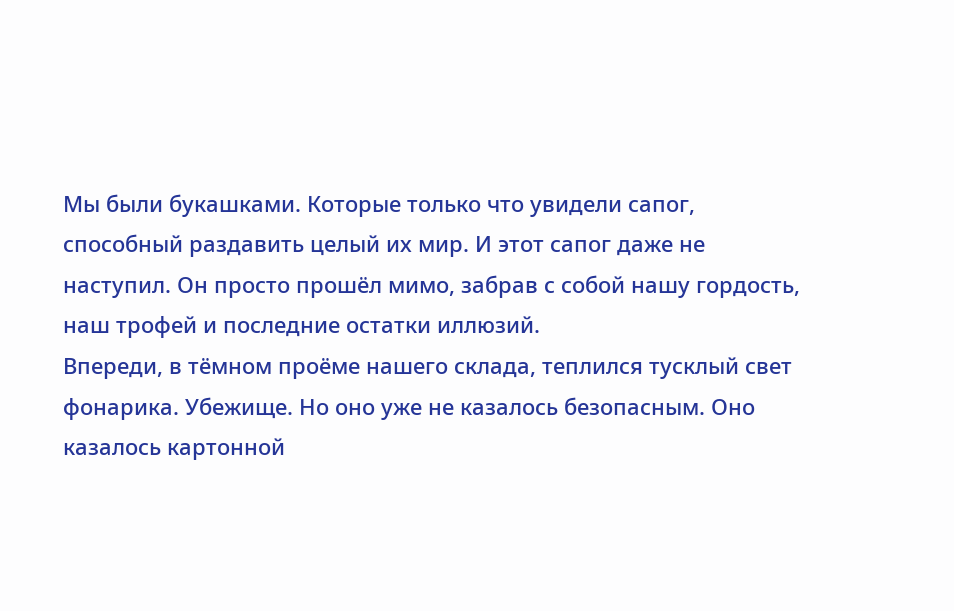Мы были букашками. Которые только что увидели сапог, способный раздавить целый их мир. И этот сапог даже не наступил. Он просто прошёл мимо, забрав с собой нашу гордость, наш трофей и последние остатки иллюзий.
Впереди, в тёмном проёме нашего склада, теплился тусклый свет фонарика. Убежище. Но оно уже не казалось безопасным. Оно казалось картонной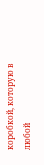коробкой, которую в любой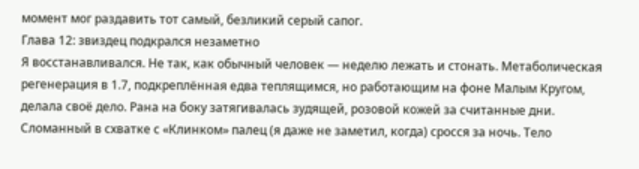момент мог раздавить тот самый, безликий серый сапог.
Глава 12: звиздец подкрался незаметно
Я восстанавливался. Не так, как обычный человек — неделю лежать и стонать. Метаболическая регенерация в 1.7, подкреплённая едва теплящимся, но работающим на фоне Малым Кругом, делала своё дело. Рана на боку затягивалась зудящей, розовой кожей за считанные дни. Сломанный в схватке с «Клинком» палец (я даже не заметил, когда) сросся за ночь. Тело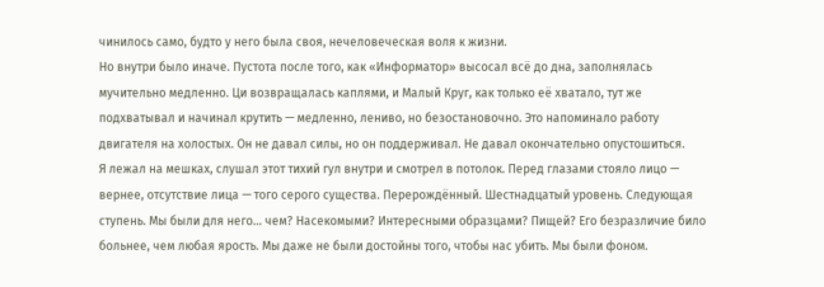чинилось само, будто у него была своя, нечеловеческая воля к жизни.
Но внутри было иначе. Пустота после того, как «Информатор» высосал всё до дна, заполнялась мучительно медленно. Ци возвращалась каплями, и Малый Круг, как только её хватало, тут же подхватывал и начинал крутить — медленно, лениво, но безостановочно. Это напоминало работу двигателя на холостых. Он не давал силы, но он поддерживал. Не давал окончательно опустошиться.
Я лежал на мешках, слушал этот тихий гул внутри и смотрел в потолок. Перед глазами стояло лицо — вернее, отсутствие лица — того серого существа. Перерождённый. Шестнадцатый уровень. Следующая ступень. Мы были для него... чем? Насекомыми? Интересными образцами? Пищей? Его безразличие било больнее, чем любая ярость. Мы даже не были достойны того, чтобы нас убить. Мы были фоном.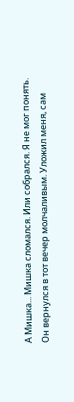А Мишка... Мишка сломался. Или собрался. Я не мог понять.
Он вернулся в тот вечер молчаливым. Уложил меня, сам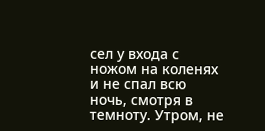сел у входа с ножом на коленях и не спал всю ночь, смотря в темноту. Утром, не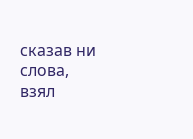сказав ни слова, взял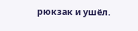рюкзак и ушёл.